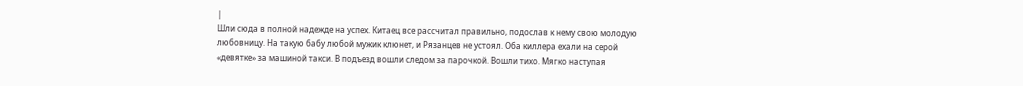|
Шли сюда в полной надежде на успех. Китаец все рассчитал правильно, подослав к нему свою молодую любовницу. На такую бабу любой мужик клюнет, и Рязанцев не устоял. Оба киллера ехали на серой «девятке» за машиной такси. В подъезд вошли следом за парочкой. Вошли тихо. Мягко наступая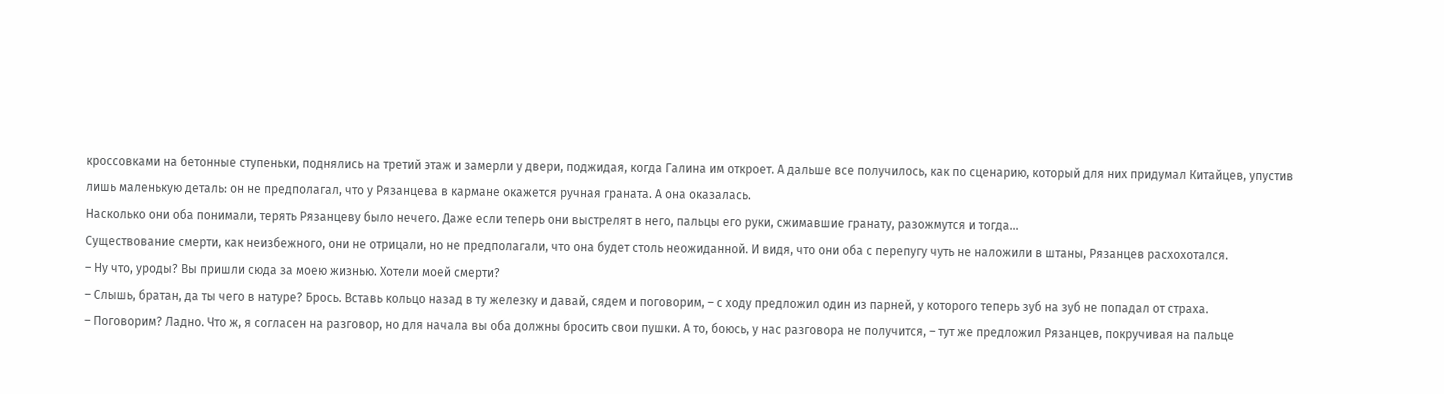кроссовками на бетонные ступеньки, поднялись на третий этаж и замерли у двери, поджидая, когда Галина им откроет. А дальше все получилось, как по сценарию, который для них придумал Китайцев, упустив лишь маленькую деталь: он не предполагал, что у Рязанцева в кармане окажется ручная граната. А она оказалась.
Насколько они оба понимали, терять Рязанцеву было нечего. Даже если теперь они выстрелят в него, пальцы его руки, сжимавшие гранату, разожмутся и тогда…
Существование смерти, как неизбежного, они не отрицали, но не предполагали, что она будет столь неожиданной. И видя, что они оба с перепугу чуть не наложили в штаны, Рязанцев расхохотался.
– Ну что, уроды? Вы пришли сюда за моею жизнью. Хотели моей смерти?
– Слышь, братан, да ты чего в натуре? Брось. Вставь кольцо назад в ту железку и давай, сядем и поговорим, – с ходу предложил один из парней, у которого теперь зуб на зуб не попадал от страха.
– Поговорим? Ладно. Что ж, я согласен на разговор, но для начала вы оба должны бросить свои пушки. А то, боюсь, у нас разговора не получится, – тут же предложил Рязанцев, покручивая на пальце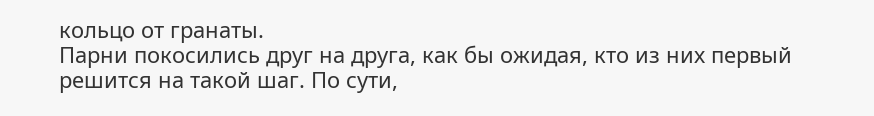кольцо от гранаты.
Парни покосились друг на друга, как бы ожидая, кто из них первый решится на такой шаг. По сути,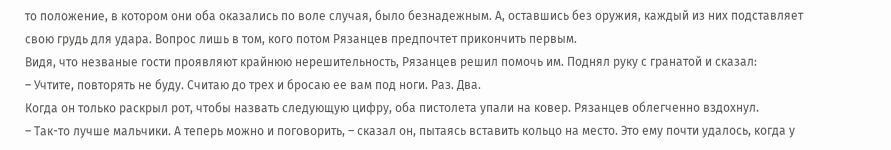то положение, в котором они оба оказались по воле случая, было безнадежным. А, оставшись без оружия, каждый из них подставляет свою грудь для удара. Вопрос лишь в том, кого потом Рязанцев предпочтет прикончить первым.
Видя, что незваные гости проявляют крайнюю нерешительность, Рязанцев решил помочь им. Поднял руку с гранатой и сказал:
– Учтите, повторять не буду. Считаю до трех и бросаю ее вам под ноги. Раз. Два.
Когда он только раскрыл рот, чтобы назвать следующую цифру, оба пистолета упали на ковер. Рязанцев облегченно вздохнул.
– Так-то лучше мальчики. А теперь можно и поговорить, – сказал он, пытаясь вставить кольцо на место. Это ему почти удалось, когда у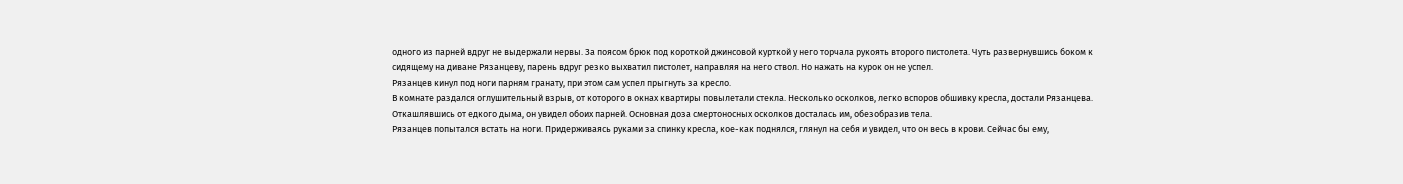одного из парней вдруг не выдержали нервы. За поясом брюк под короткой джинсовой курткой у него торчала рукоять второго пистолета. Чуть развернувшись боком к сидящему на диване Рязанцеву, парень вдруг резко выхватил пистолет, направляя на него ствол. Но нажать на курок он не успел.
Рязанцев кинул под ноги парням гранату, при этом сам успел прыгнуть за кресло.
В комнате раздался оглушительный взрыв, от которого в окнах квартиры повылетали стекла. Несколько осколков, легко вспоров обшивку кресла, достали Рязанцева. Откашлявшись от едкого дыма, он увидел обоих парней. Основная доза смертоносных осколков досталась им, обезобразив тела.
Рязанцев попытался встать на ноги. Придерживаясь руками за спинку кресла, кое-как поднялся, глянул на себя и увидел, что он весь в крови. Сейчас бы ему,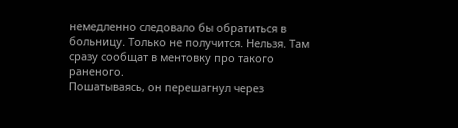немедленно следовало бы обратиться в больницу. Только не получится. Нельзя. Там сразу сообщат в ментовку про такого раненого.
Пошатываясь, он перешагнул через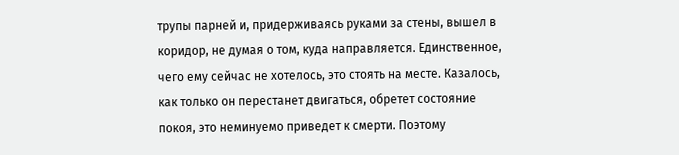трупы парней и, придерживаясь руками за стены, вышел в коридор, не думая о том, куда направляется. Единственное, чего ему сейчас не хотелось, это стоять на месте. Казалось, как только он перестанет двигаться, обретет состояние покоя, это неминуемо приведет к смерти. Поэтому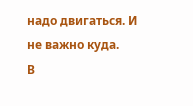надо двигаться. И не важно куда.
В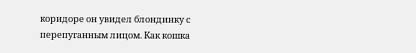коридоре он увидел блондинку с перепуганным лицом. Как кошка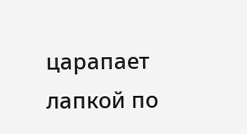царапает лапкой по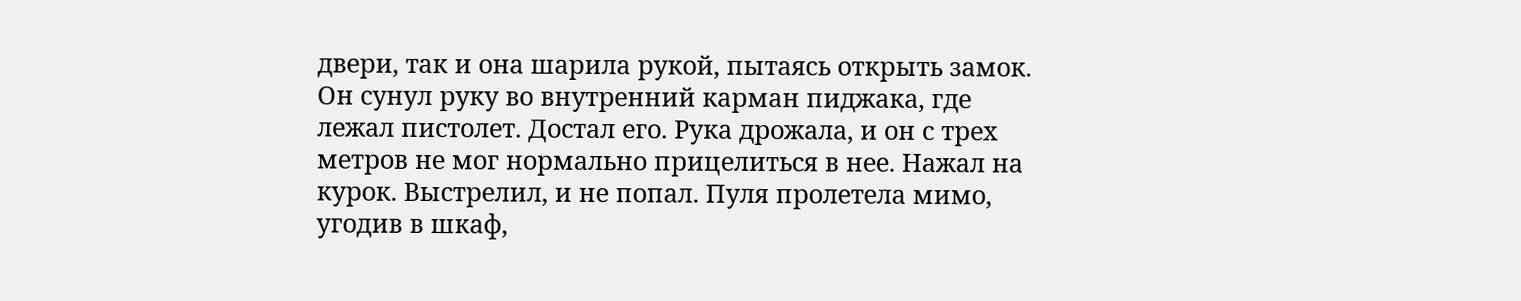двери, так и она шарила рукой, пытаясь открыть замок.
Он сунул руку во внутренний карман пиджака, где лежал пистолет. Достал его. Рука дрожала, и он с трех метров не мог нормально прицелиться в нее. Нажал на курок. Выстрелил, и не попал. Пуля пролетела мимо, угодив в шкаф,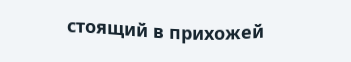стоящий в прихожей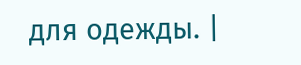для одежды. |